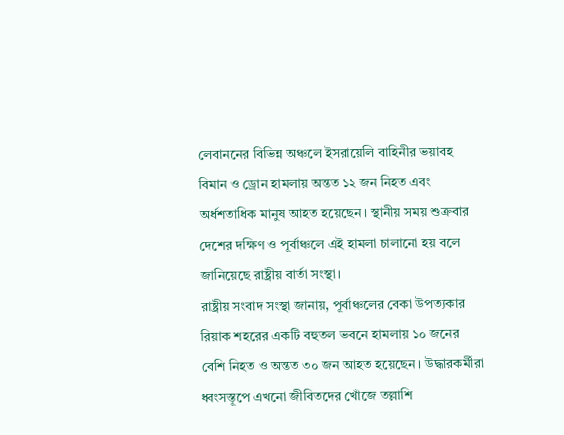লেবাননের বিভিন্ন অঞ্চলে ইসরায়েলি বাহিনীর ভয়াবহ বিমান ও ড্রোন হামলায় অন্তত ১২ জন নিহত এবং অর্ধশতাধিক মানুষ আহত হয়েছেন। স্থানীয় সময় শুক্রবার দেশের দক্ষিণ ও পূর্বাঞ্চলে এই হামলা চালানো হয় বলে জানিয়েছে রাষ্ট্রীয় বার্তা সংস্থা।
রাষ্ট্রীয় সংবাদ সংস্থা জানায়, পূর্বাঞ্চলের বেকা উপত্যকার রিয়াক শহরের একটি বহুতল ভবনে হামলায় ১০ জনের বেশি নিহত ও অন্তত ৩০ জন আহত হয়েছেন। উদ্ধারকর্মীরা ধ্বংসস্তূপে এখনো জীবিতদের খোঁজে তল্লাশি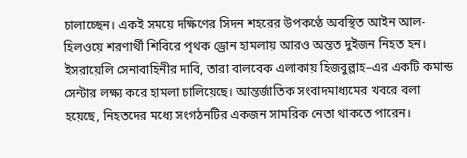চালাচ্ছেন। একই সময়ে দক্ষিণের সিদন শহরের উপকণ্ঠে অবস্থিত আইন আল-হিলওয়ে শরণার্থী শিবিরে পৃথক ড্রোন হামলায় আরও অন্তত দুইজন নিহত হন।
ইসরায়েলি সেনাবাহিনীর দাবি, তারা বালবেক এলাকায় হিজবুল্লাহ–এর একটি কমান্ড সেন্টার লক্ষ্য করে হামলা চালিয়েছে। আন্তর্জাতিক সংবাদমাধ্যমের খবরে বলা হয়েছে, নিহতদের মধ্যে সংগঠনটির একজন সামরিক নেতা থাকতে পারেন।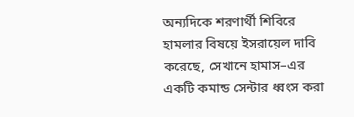অন্যদিকে শরণার্থী শিবিরে হামলার বিষয়ে ইসরায়েল দাবি করেছে, সেখানে হামাস–এর একটি কমান্ড সেন্টার ধ্বংস করা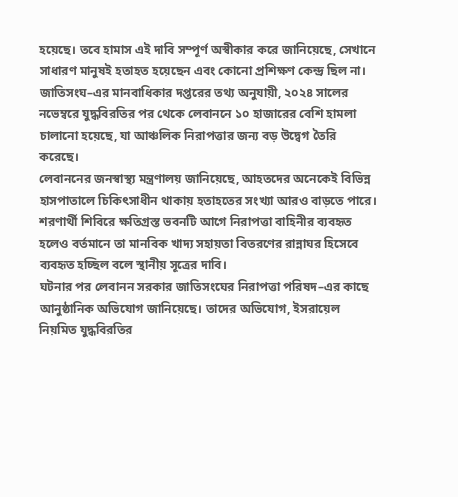হয়েছে। তবে হামাস এই দাবি সম্পূর্ণ অস্বীকার করে জানিয়েছে, সেখানে সাধারণ মানুষই হতাহত হয়েছেন এবং কোনো প্রশিক্ষণ কেন্দ্র ছিল না।
জাতিসংঘ–এর মানবাধিকার দপ্তরের তথ্য অনুযায়ী, ২০২৪ সালের নভেম্বরে যুদ্ধবিরতির পর থেকে লেবাননে ১০ হাজারের বেশি হামলা চালানো হয়েছে, যা আঞ্চলিক নিরাপত্তার জন্য বড় উদ্বেগ তৈরি করেছে।
লেবাননের জনস্বাস্থ্য মন্ত্রণালয় জানিয়েছে, আহতদের অনেকেই বিভিন্ন হাসপাতালে চিকিৎসাধীন থাকায় হতাহতের সংখ্যা আরও বাড়তে পারে। শরণার্থী শিবিরে ক্ষতিগ্রস্ত ভবনটি আগে নিরাপত্তা বাহিনীর ব্যবহৃত হলেও বর্তমানে তা মানবিক খাদ্য সহায়তা বিতরণের রান্নাঘর হিসেবে ব্যবহৃত হচ্ছিল বলে স্থানীয় সূত্রের দাবি।
ঘটনার পর লেবানন সরকার জাতিসংঘের নিরাপত্তা পরিষদ–এর কাছে আনুষ্ঠানিক অভিযোগ জানিয়েছে। তাদের অভিযোগ, ইসরায়েল নিয়মিত যুদ্ধবিরতির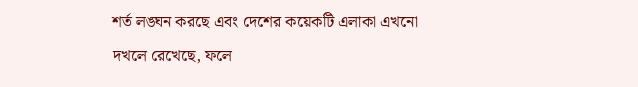শর্ত লঙ্ঘন করছে এবং দেশের কয়েকটি এলাকা এখনো দখলে রেখেছে, ফলে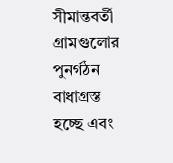সীমান্তবর্তী গ্রামগুলোর পুনর্গঠন বাধাগ্রস্ত হচ্ছে এবং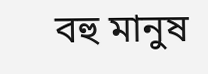বহু মানুষ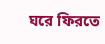ঘরে ফিরতে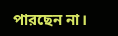পারছেন না।